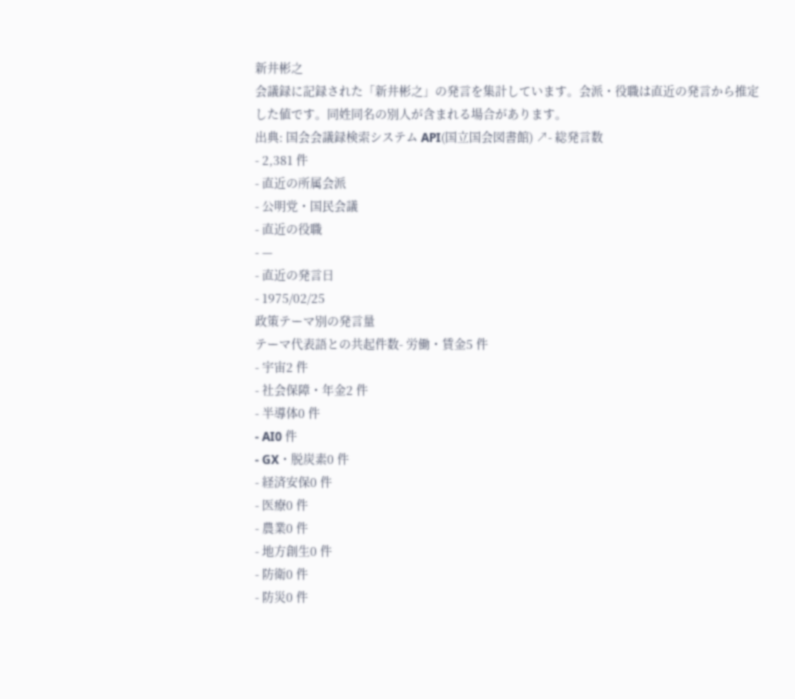新井彬之
会議録に記録された「新井彬之」の発言を集計しています。会派・役職は直近の発言から推定した値です。同姓同名の別人が含まれる場合があります。
出典: 国会会議録検索システム API(国立国会図書館) ↗- 総発言数
- 2,381 件
- 直近の所属会派
- 公明党・国民会議
- 直近の役職
- —
- 直近の発言日
- 1975/02/25
政策テーマ別の発言量
テーマ代表語との共起件数- 労働・賃金5 件
- 宇宙2 件
- 社会保障・年金2 件
- 半導体0 件
- AI0 件
- GX・脱炭素0 件
- 経済安保0 件
- 医療0 件
- 農業0 件
- 地方創生0 件
- 防衛0 件
- 防災0 件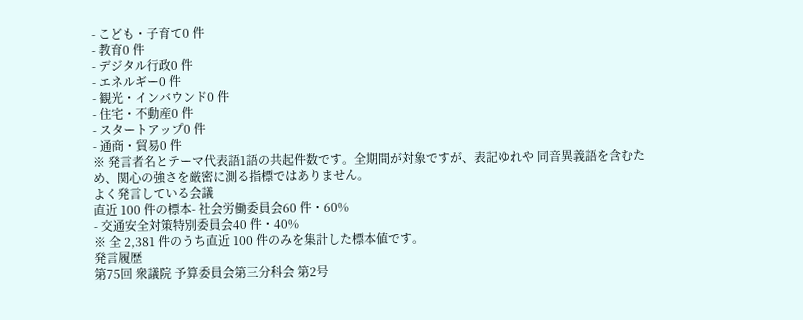- こども・子育て0 件
- 教育0 件
- デジタル行政0 件
- エネルギー0 件
- 観光・インバウンド0 件
- 住宅・不動産0 件
- スタートアップ0 件
- 通商・貿易0 件
※ 発言者名とテーマ代表語1語の共起件数です。全期間が対象ですが、表記ゆれや 同音異義語を含むため、関心の強さを厳密に測る指標ではありません。
よく発言している会議
直近 100 件の標本- 社会労働委員会60 件・60%
- 交通安全対策特別委員会40 件・40%
※ 全 2,381 件のうち直近 100 件のみを集計した標本値です。
発言履歴
第75回 衆議院 予算委員会第三分科会 第2号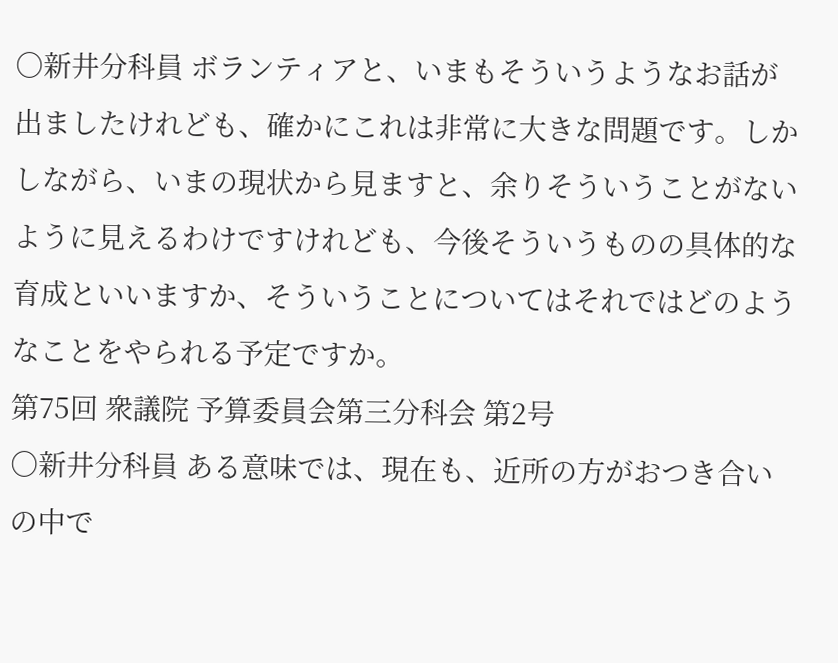○新井分科員 ボランティアと、いまもそういうようなお話が出ましたけれども、確かにこれは非常に大きな問題です。しかしながら、いまの現状から見ますと、余りそういうことがないように見えるわけですけれども、今後そういうものの具体的な育成といいますか、そういうことについてはそれではどのようなことをやられる予定ですか。
第75回 衆議院 予算委員会第三分科会 第2号
○新井分科員 ある意味では、現在も、近所の方がおつき合いの中で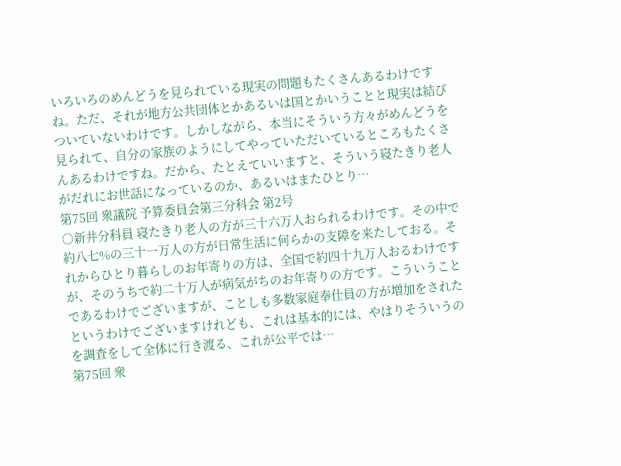いろいろのめんどうを見られている現実の問題もたくさんあるわけですね。ただ、それが地方公共団体とかあるいは国とかいうことと現実は結びついていないわけです。しかしながら、本当にそういう方々がめんどうを見られて、自分の家族のようにしてやっていただいているところもたくさんあるわけですね。だから、たとえていいますと、そういう寝たきり老人がだれにお世話になっているのか、あるいはまたひとり…
第75回 衆議院 予算委員会第三分科会 第2号
○新井分科員 寝たきり老人の方が三十六万人おられるわけです。その中で約八七%の三十一万人の方が日常生活に何らかの支障を来たしておる。それからひとり暮らしのお年寄りの方は、全国で約四十九万人おるわけですが、そのうちで約二十万人が病気がちのお年寄りの方です。こういうことであるわけでございますが、ことしも多数家庭奉仕員の方が増加をされたというわけでございますけれども、これは基本的には、やはりそういうのを調査をして全体に行き渡る、これが公平では…
第75回 衆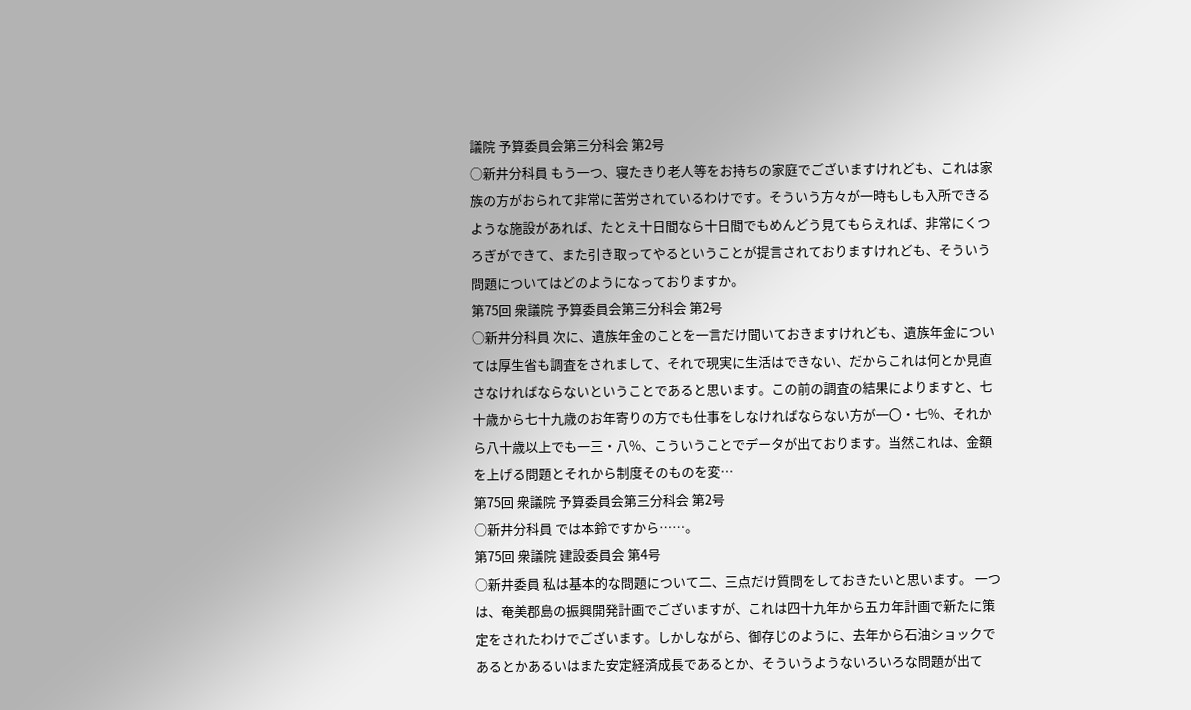議院 予算委員会第三分科会 第2号
○新井分科員 もう一つ、寝たきり老人等をお持ちの家庭でございますけれども、これは家族の方がおられて非常に苦労されているわけです。そういう方々が一時もしも入所できるような施設があれば、たとえ十日間なら十日間でもめんどう見てもらえれば、非常にくつろぎができて、また引き取ってやるということが提言されておりますけれども、そういう問題についてはどのようになっておりますか。
第75回 衆議院 予算委員会第三分科会 第2号
○新井分科員 次に、遺族年金のことを一言だけ聞いておきますけれども、遺族年金については厚生省も調査をされまして、それで現実に生活はできない、だからこれは何とか見直さなければならないということであると思います。この前の調査の結果によりますと、七十歳から七十九歳のお年寄りの方でも仕事をしなければならない方が一〇・七%、それから八十歳以上でも一三・八%、こういうことでデータが出ております。当然これは、金額を上げる問題とそれから制度そのものを変…
第75回 衆議院 予算委員会第三分科会 第2号
○新井分科員 では本鈴ですから……。
第75回 衆議院 建設委員会 第4号
○新井委員 私は基本的な問題について二、三点だけ質問をしておきたいと思います。 一つは、奄美郡島の振興開発計画でございますが、これは四十九年から五カ年計画で新たに策定をされたわけでございます。しかしながら、御存じのように、去年から石油ショックであるとかあるいはまた安定経済成長であるとか、そういうようないろいろな問題が出て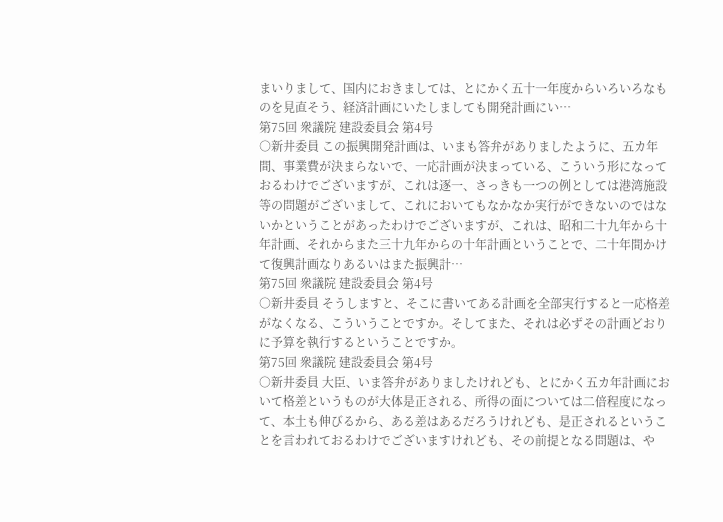まいりまして、国内におきましては、とにかく五十一年度からいろいろなものを見直そう、経済計画にいたしましても開発計画にい…
第75回 衆議院 建設委員会 第4号
○新井委員 この振興開発計画は、いまも答弁がありましたように、五カ年間、事業費が決まらないで、一応計画が決まっている、こういう形になっておるわけでございますが、これは逐一、さっきも一つの例としては港湾施設等の問題がございまして、これにおいてもなかなか実行ができないのではないかということがあったわけでございますが、これは、昭和二十九年から十年計画、それからまた三十九年からの十年計画ということで、二十年間かけて復興計画なりあるいはまた振興計…
第75回 衆議院 建設委員会 第4号
○新井委員 そうしますと、そこに書いてある計画を全部実行すると一応格差がなくなる、こういうことですか。そしてまた、それは必ずその計画どおりに予算を執行するということですか。
第75回 衆議院 建設委員会 第4号
○新井委員 大臣、いま答弁がありましたけれども、とにかく五カ年計画において格差というものが大体是正される、所得の面については二倍程度になって、本土も伸びるから、ある差はあるだろうけれども、是正されるということを言われておるわけでございますけれども、その前提となる問題は、や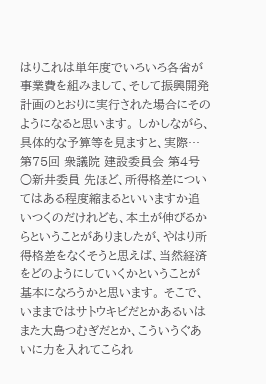はりこれは単年度でいろいろ各省が事業費を組みまして、そして振興開発計画のとおりに実行された場合にそのようになると思います。 しかしながら、具体的な予算等を見ますと、実際…
第75回 衆議院 建設委員会 第4号
○新井委員 先ほど、所得格差についてはある程度縮まるといいますか追いつくのだけれども、本土が伸びるからということがありましたが、やはり所得格差をなくそうと思えば、当然経済をどのようにしていくかということが基本になろうかと思います。 そこで、いままではサトウキビだとかあるいはまた大島つむぎだとか、こういうぐあいに力を入れてこられ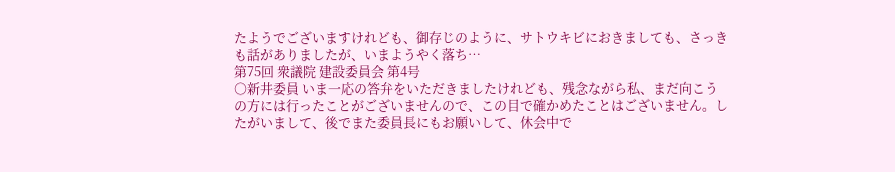たようでございますけれども、御存じのように、サトウキビにおきましても、さっきも話がありましたが、いまようやく落ち…
第75回 衆議院 建設委員会 第4号
○新井委員 いま一応の答弁をいただきましたけれども、残念ながら私、まだ向こうの方には行ったことがございませんので、この目で確かめたことはございません。したがいまして、後でまた委員長にもお願いして、休会中で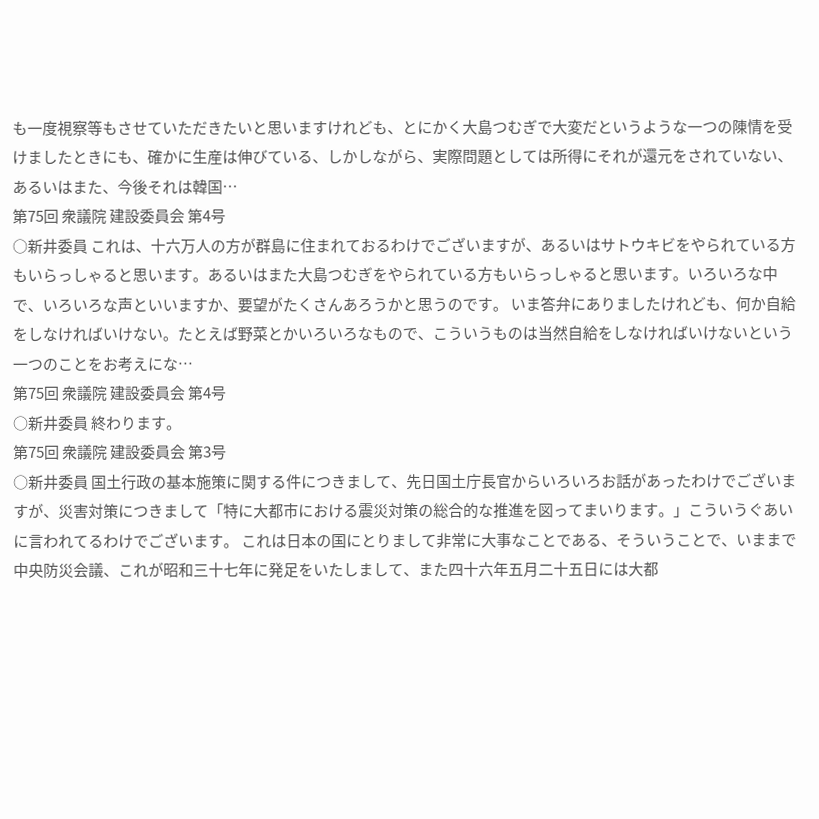も一度視察等もさせていただきたいと思いますけれども、とにかく大島つむぎで大変だというような一つの陳情を受けましたときにも、確かに生産は伸びている、しかしながら、実際問題としては所得にそれが還元をされていない、あるいはまた、今後それは韓国…
第75回 衆議院 建設委員会 第4号
○新井委員 これは、十六万人の方が群島に住まれておるわけでございますが、あるいはサトウキビをやられている方もいらっしゃると思います。あるいはまた大島つむぎをやられている方もいらっしゃると思います。いろいろな中で、いろいろな声といいますか、要望がたくさんあろうかと思うのです。 いま答弁にありましたけれども、何か自給をしなければいけない。たとえば野菜とかいろいろなもので、こういうものは当然自給をしなければいけないという一つのことをお考えにな…
第75回 衆議院 建設委員会 第4号
○新井委員 終わります。
第75回 衆議院 建設委員会 第3号
○新井委員 国土行政の基本施策に関する件につきまして、先日国土庁長官からいろいろお話があったわけでございますが、災害対策につきまして「特に大都市における震災対策の総合的な推進を図ってまいります。」こういうぐあいに言われてるわけでございます。 これは日本の国にとりまして非常に大事なことである、そういうことで、いままで中央防災会議、これが昭和三十七年に発足をいたしまして、また四十六年五月二十五日には大都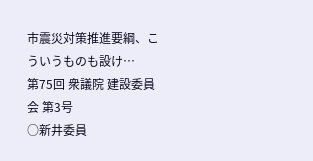市震災対策推進要綱、こういうものも設け…
第75回 衆議院 建設委員会 第3号
○新井委員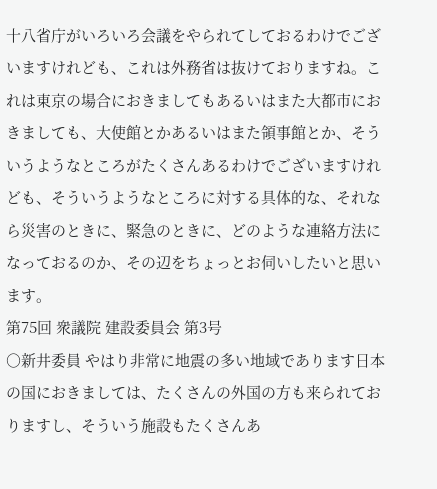十八省庁がいろいろ会議をやられてしておるわけでございますけれども、これは外務省は抜けておりますね。これは東京の場合におきましてもあるいはまた大都市におきましても、大使館とかあるいはまた領事館とか、そういうようなところがたくさんあるわけでございますけれども、そういうようなところに対する具体的な、それなら災害のときに、緊急のときに、どのような連絡方法になっておるのか、その辺をちょっとお伺いしたいと思います。
第75回 衆議院 建設委員会 第3号
○新井委員 やはり非常に地震の多い地域であります日本の国におきましては、たくさんの外国の方も来られておりますし、そういう施設もたくさんあ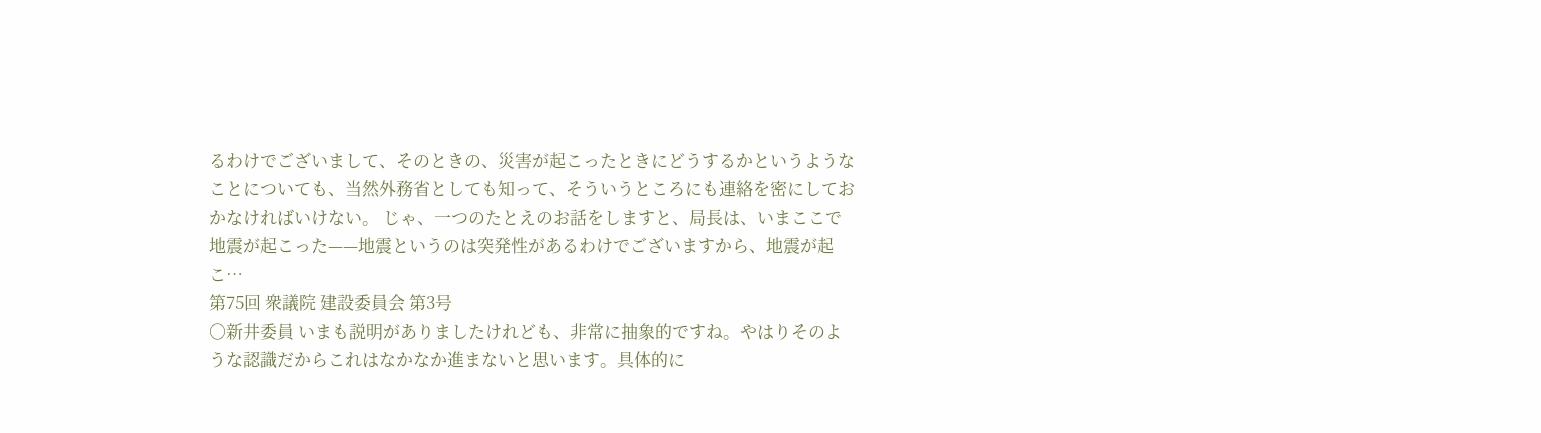るわけでございまして、そのときの、災害が起こったときにどうするかというようなことについても、当然外務省としても知って、そういうところにも連絡を密にしておかなければいけない。 じゃ、一つのたとえのお話をしますと、局長は、いまここで地震が起こった——地震というのは突発性があるわけでございますから、地震が起こ…
第75回 衆議院 建設委員会 第3号
○新井委員 いまも説明がありましたけれども、非常に抽象的ですね。やはりそのような認識だからこれはなかなか進まないと思います。具体的に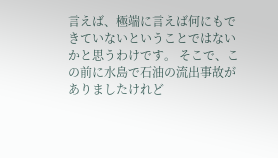言えば、極端に言えば何にもできていないということではないかと思うわけです。 そこで、この前に水島で石油の流出事故がありましたけれど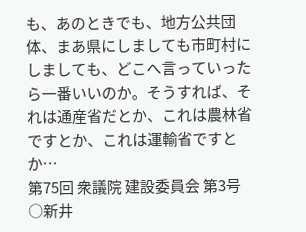も、あのときでも、地方公共団体、まあ県にしましても市町村にしましても、どこへ言っていったら一番いいのか。そうすれば、それは通産省だとか、これは農林省ですとか、これは運輸省ですとか…
第75回 衆議院 建設委員会 第3号
○新井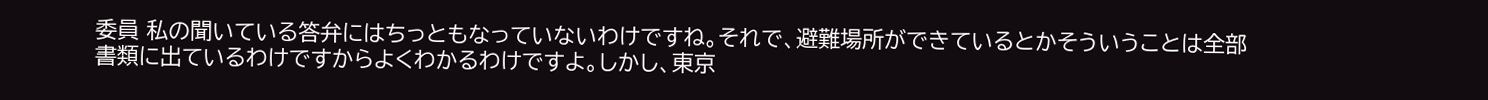委員 私の聞いている答弁にはちっともなっていないわけですね。それで、避難場所ができているとかそういうことは全部書類に出ているわけですからよくわかるわけですよ。しかし、東京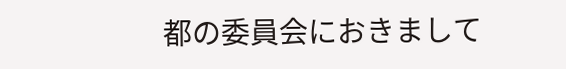都の委員会におきまして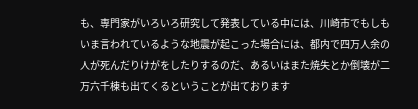も、専門家がいろいろ研究して発表している中には、川崎市でもしもいま言われているような地震が起こった場合には、都内で四万人余の人が死んだりけがをしたりするのだ、あるいはまた焼失とか倒壊が二万六千棟も出てくるということが出ております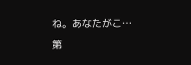ね。あなたがこ…
第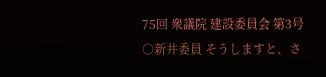75回 衆議院 建設委員会 第3号
○新井委員 そうしますと、さ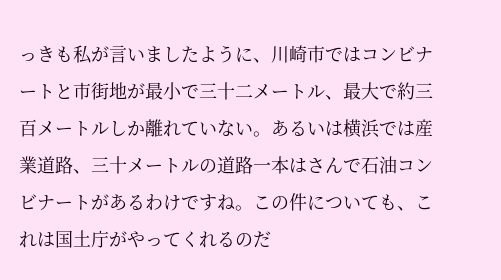っきも私が言いましたように、川崎市ではコンビナートと市街地が最小で三十二メートル、最大で約三百メートルしか離れていない。あるいは横浜では産業道路、三十メートルの道路一本はさんで石油コンビナートがあるわけですね。この件についても、これは国土庁がやってくれるのだ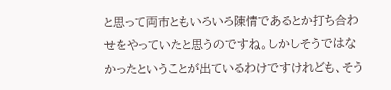と思って両市ともいろいろ陳情であるとか打ち合わせをやっていたと思うのですね。しかしそうではなかったということが出ているわけですけれども、そう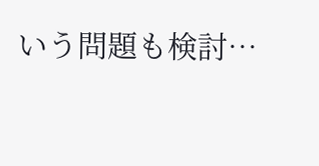いう問題も検討…